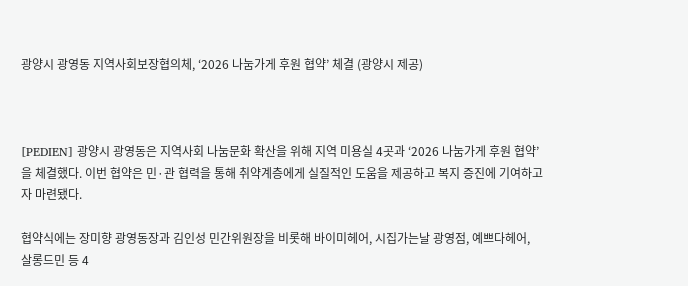광양시 광영동 지역사회보장협의체, ‘2026 나눔가게 후원 협약’ 체결 (광양시 제공)



[PEDIEN] 광양시 광영동은 지역사회 나눔문화 확산을 위해 지역 미용실 4곳과 ‘2026 나눔가게 후원 협약’을 체결했다. 이번 협약은 민·관 협력을 통해 취약계층에게 실질적인 도움을 제공하고 복지 증진에 기여하고자 마련됐다.

협약식에는 장미향 광영동장과 김인성 민간위원장을 비롯해 바이미헤어, 시집가는날 광영점, 예쁘다헤어, 살롱드민 등 4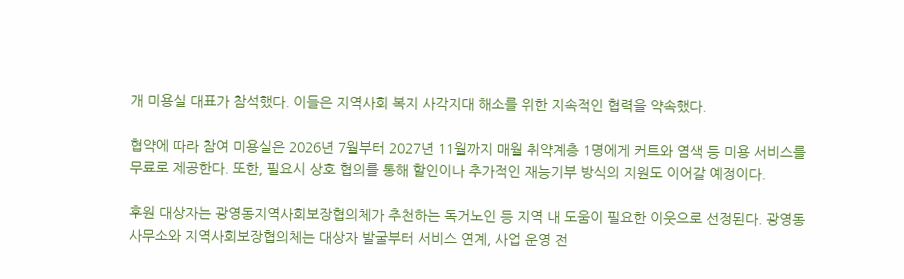개 미용실 대표가 참석했다. 이들은 지역사회 복지 사각지대 해소를 위한 지속적인 협력을 약속했다.

협약에 따라 참여 미용실은 2026년 7월부터 2027년 11월까지 매월 취약계층 1명에게 커트와 염색 등 미용 서비스를 무료로 제공한다. 또한, 필요시 상호 협의를 통해 할인이나 추가적인 재능기부 방식의 지원도 이어갈 예정이다.

후원 대상자는 광영동지역사회보장협의체가 추천하는 독거노인 등 지역 내 도움이 필요한 이웃으로 선정된다. 광영동사무소와 지역사회보장협의체는 대상자 발굴부터 서비스 연계, 사업 운영 전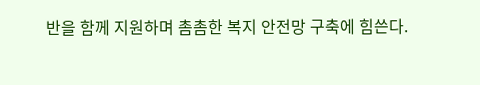반을 함께 지원하며 촘촘한 복지 안전망 구축에 힘쓴다.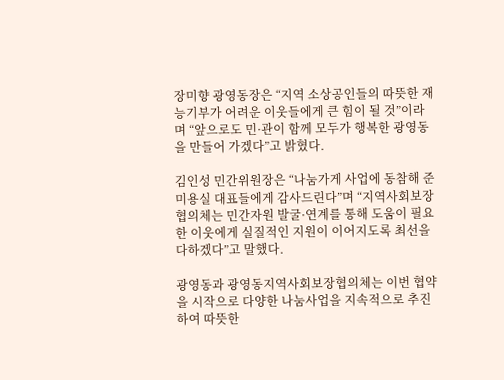장미향 광영동장은 “지역 소상공인들의 따뜻한 재능기부가 어려운 이웃들에게 큰 힘이 될 것”이라며 “앞으로도 민·관이 함께 모두가 행복한 광영동을 만들어 가겠다”고 밝혔다.

김인성 민간위원장은 “나눔가게 사업에 동참해 준 미용실 대표들에게 감사드린다”며 “지역사회보장협의체는 민간자원 발굴·연계를 통해 도움이 필요한 이웃에게 실질적인 지원이 이어지도록 최선을 다하겠다”고 말했다.

광영동과 광영동지역사회보장협의체는 이번 협약을 시작으로 다양한 나눔사업을 지속적으로 추진하여 따뜻한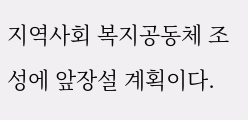지역사회 복지공동체 조성에 앞장설 계획이다.